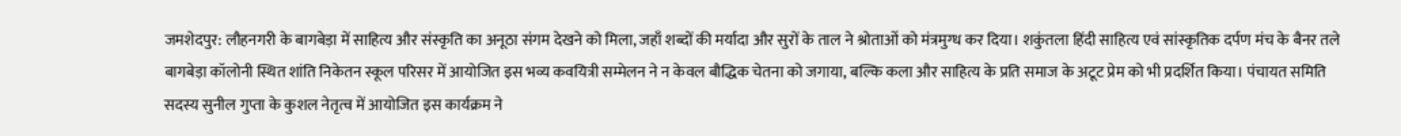जमशेदपुर: लौहनगरी के बागबेड़ा में साहित्य और संस्कृति का अनूठा संगम देखने को मिला, जहाँ शब्दों की मर्यादा और सुरों के ताल ने श्रोताओं को मंत्रमुग्ध कर दिया। शकुंतला हिंदी साहित्य एवं सांस्कृतिक दर्पण मंच के बैनर तले बागबेड़ा कॉलोनी स्थित शांति निकेतन स्कूल परिसर में आयोजित इस भव्य कवयित्री सम्मेलन ने न केवल बौद्धिक चेतना को जगाया, बल्कि कला और साहित्य के प्रति समाज के अटूट प्रेम को भी प्रदर्शित किया। पंचायत समिति सदस्य सुनील गुप्ता के कुशल नेतृत्व में आयोजित इस कार्यक्रम ने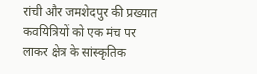रांची और जमशेदपुर की प्रख्यात कवयित्रियों को एक मंच पर लाकर क्षेत्र के सांस्कृतिक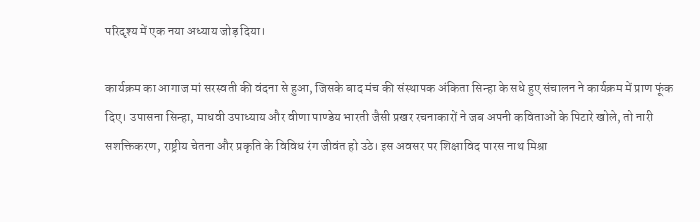परिदृश्य में एक नया अध्याय जोड़ दिया।

कार्यक्रम का आगाज मां सरस्वती की वंदना से हुआ, जिसके बाद मंच की संस्थापक अंकिता सिन्हा के सधे हुए संचालन ने कार्यक्रम में प्राण फूंक दिए। उपासना सिन्हा, माधवी उपाध्याय और वीणा पाण्डेय भारती जैसी प्रखर रचनाकारों ने जब अपनी कविताओं के पिटारे खोले, तो नारी सशक्तिकरण, राष्ट्रीय चेतना और प्रकृति के विविध रंग जीवंत हो उठे। इस अवसर पर शिक्षाविद पारस नाथ मिश्रा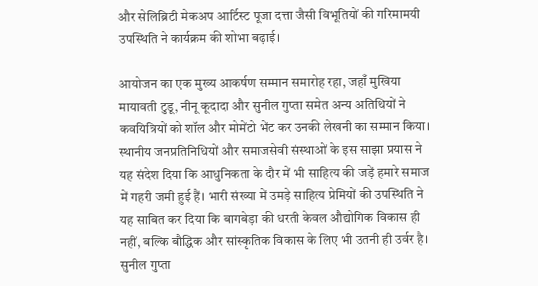और सेलिब्रिटी मेकअप आर्टिस्ट पूजा दत्ता जैसी विभूतियों की गरिमामयी उपस्थिति ने कार्यक्रम की शोभा बढ़ाई।

आयोजन का एक मुख्य आकर्षण सम्मान समारोह रहा, जहाँ मुखिया मायावती टुडू, नीनू कूदादा और सुनील गुप्ता समेत अन्य अतिथियों ने कवयित्रियों को शॉल और मोमेंटो भेंट कर उनकी लेखनी का सम्मान किया। स्थानीय जनप्रतिनिधियों और समाजसेवी संस्थाओं के इस साझा प्रयास ने यह संदेश दिया कि आधुनिकता के दौर में भी साहित्य की जड़ें हमारे समाज में गहरी जमी हुई हैं। भारी संख्या में उमड़े साहित्य प्रेमियों की उपस्थिति ने यह साबित कर दिया कि बागबेड़ा की धरती केवल औद्योगिक विकास ही नहीं, बल्कि बौद्धिक और सांस्कृतिक विकास के लिए भी उतनी ही उर्वर है। सुनील गुप्ता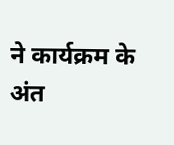ने कार्यक्रम के अंत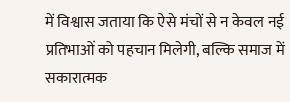में विश्वास जताया कि ऐसे मंचों से न केवल नई प्रतिभाओं को पहचान मिलेगी, बल्कि समाज में सकारात्मक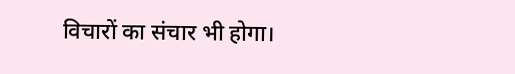विचारों का संचार भी होगा।